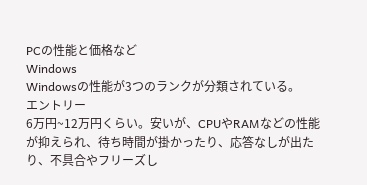PCの性能と価格など
Windows
Windowsの性能が3つのランクが分類されている。
エントリー
6万円~12万円くらい。安いが、CPUやRAMなどの性能が抑えられ、待ち時間が掛かったり、応答なしが出たり、不具合やフリーズし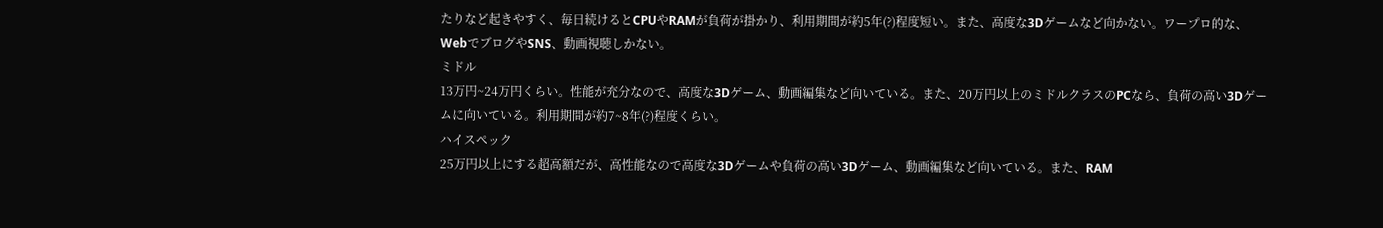たりなど起きやすく、毎日続けるとCPUやRAMが負荷が掛かり、利用期間が約5年(?)程度短い。また、高度な3Dゲームなど向かない。ワープロ的な、WebでブログやSNS、動画視聴しかない。
ミドル
13万円~24万円くらい。性能が充分なので、高度な3Dゲーム、動画編集など向いている。また、20万円以上のミドルクラスのPCなら、負荷の高い3Dゲームに向いている。利用期間が約7~8年(?)程度くらい。
ハイスペック
25万円以上にする超高額だが、高性能なので高度な3Dゲームや負荷の高い3Dゲーム、動画編集など向いている。また、RAM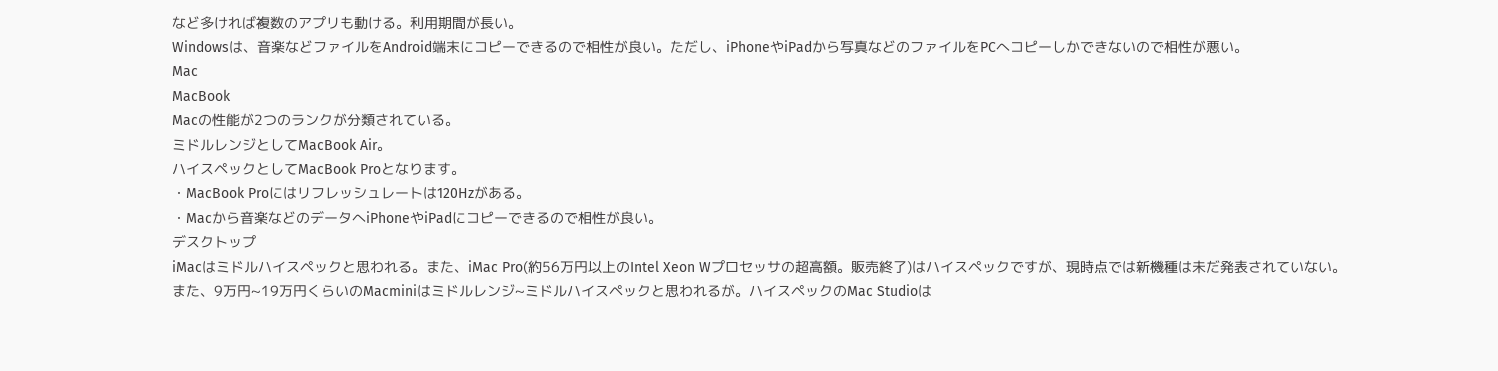など多ければ複数のアプリも動ける。利用期間が長い。
Windowsは、音楽などファイルをAndroid端末にコピーできるので相性が良い。ただし、iPhoneやiPadから写真などのファイルをPCへコピーしかできないので相性が悪い。
Mac
MacBook
Macの性能が2つのランクが分類されている。
ミドルレンジとしてMacBook Air。
ハイスペックとしてMacBook Proとなります。
・MacBook Proにはリフレッシュレートは120Hzがある。
・Macから音楽などのデータへiPhoneやiPadにコピーできるので相性が良い。
デスクトップ
iMacはミドルハイスペックと思われる。また、iMac Pro(約56万円以上のIntel Xeon Wプロセッサの超高額。販売終了)はハイスペックですが、現時点では新機種は未だ発表されていない。
また、9万円~19万円くらいのMacminiはミドルレンジ~ミドルハイスペックと思われるが。ハイスペックのMac Studioは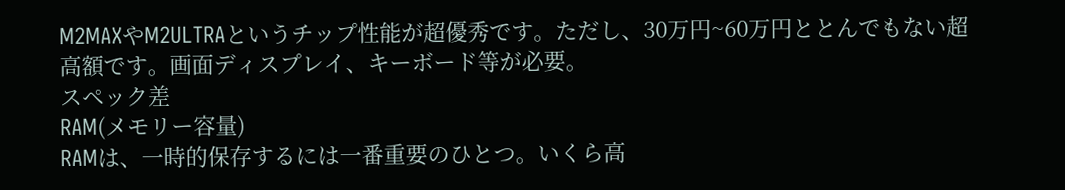M2MAXやM2ULTRAというチップ性能が超優秀です。ただし、30万円~60万円ととんでもない超高額です。画面ディスプレイ、キーボード等が必要。
スペック差
RAM(メモリー容量)
RAMは、一時的保存するには一番重要のひとつ。いくら高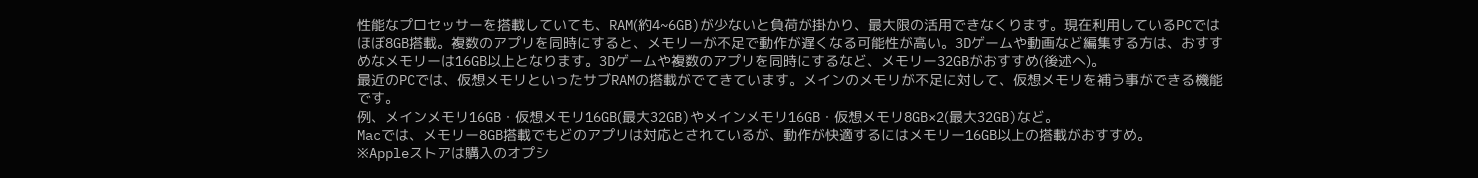性能なプロセッサーを搭載していても、RAM(約4~6GB)が少ないと負荷が掛かり、最大限の活用できなくります。現在利用しているPCではほぼ8GB搭載。複数のアプリを同時にすると、メモリーが不足で動作が遅くなる可能性が高い。3Dゲームや動画など編集する方は、おすすめなメモリーは16GB以上となります。3Dゲームや複数のアプリを同時にするなど、メモリー32GBがおすすめ(後述へ)。
最近のPCでは、仮想メモリといったサブRAMの搭載がでてきています。メインのメモリが不足に対して、仮想メモリを補う事ができる機能です。
例、メインメモリ16GB・仮想メモリ16GB(最大32GB)やメインメモリ16GB・仮想メモリ8GB×2(最大32GB)など。
Macでは、メモリー8GB搭載でもどのアプリは対応とされているが、動作が快適するにはメモリー16GB以上の搭載がおすすめ。
※Appleストアは購入のオプシ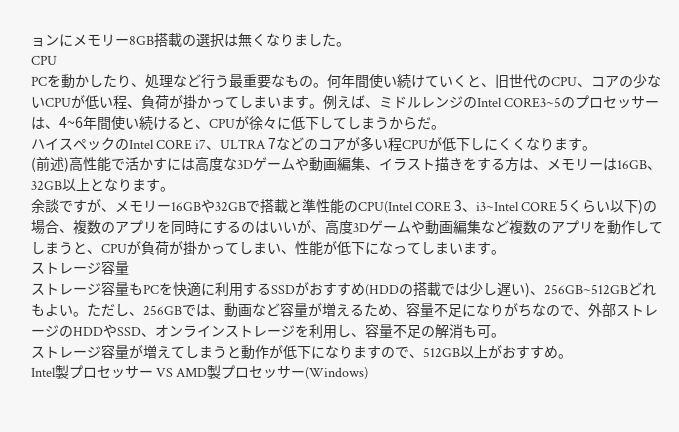ョンにメモリー8GB搭載の選択は無くなりました。
CPU
PCを動かしたり、処理など行う最重要なもの。何年間使い続けていくと、旧世代のCPU、コアの少ないCPUが低い程、負荷が掛かってしまいます。例えば、ミドルレンジのIntel CORE3~5のプロセッサーは、4~6年間使い続けると、CPUが徐々に低下してしまうからだ。
ハイスペックのIntel CORE i7、ULTRA 7などのコアが多い程CPUが低下しにくくなります。
(前述)高性能で活かすには高度な3Dゲームや動画編集、イラスト描きをする方は、メモリーは16GB、32GB以上となります。
余談ですが、メモリー16GBや32GBで搭載と準性能のCPU(Intel CORE 3、i3~Intel CORE 5くらい以下)の場合、複数のアプリを同時にするのはいいが、高度3Dゲームや動画編集など複数のアプリを動作してしまうと、CPUが負荷が掛かってしまい、性能が低下になってしまいます。
ストレージ容量
ストレージ容量もPCを快適に利用するSSDがおすすめ(HDDの搭載では少し遅い)、256GB~512GBどれもよい。ただし、256GBでは、動画など容量が増えるため、容量不足になりがちなので、外部ストレージのHDDやSSD、オンラインストレージを利用し、容量不足の解消も可。
ストレージ容量が増えてしまうと動作が低下になりますので、512GB以上がおすすめ。
Intel製プロセッサー VS AMD製プロセッサー(Windows)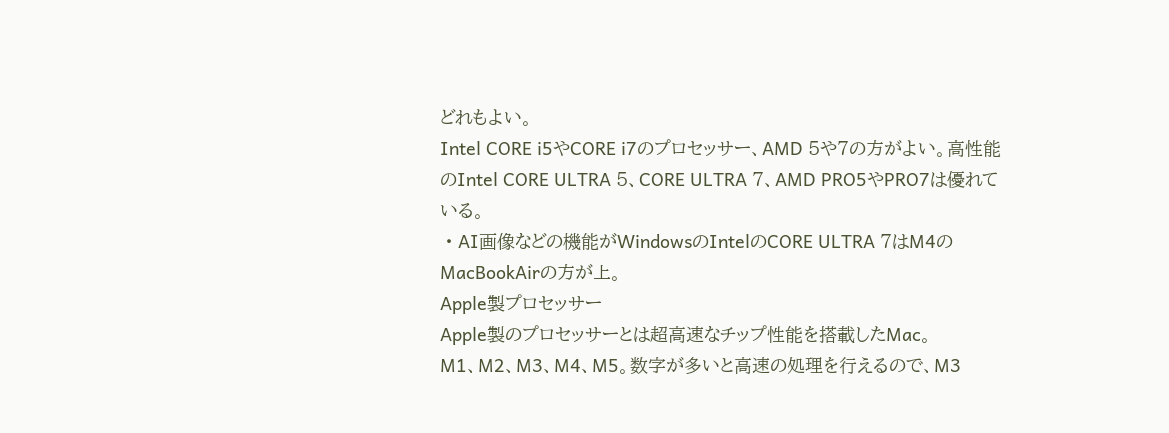どれもよい。
Intel CORE i5やCORE i7のプロセッサー、AMD 5や7の方がよい。高性能のIntel CORE ULTRA 5、CORE ULTRA 7、AMD PRO5やPRO7は優れている。
・AI画像などの機能がWindowsのIntelのCORE ULTRA 7はM4のMacBookAirの方が上。
Apple製プロセッサー
Apple製のプロセッサーとは超高速なチップ性能を搭載したMac。
M1、M2、M3、M4、M5。数字が多いと高速の処理を行えるので、M3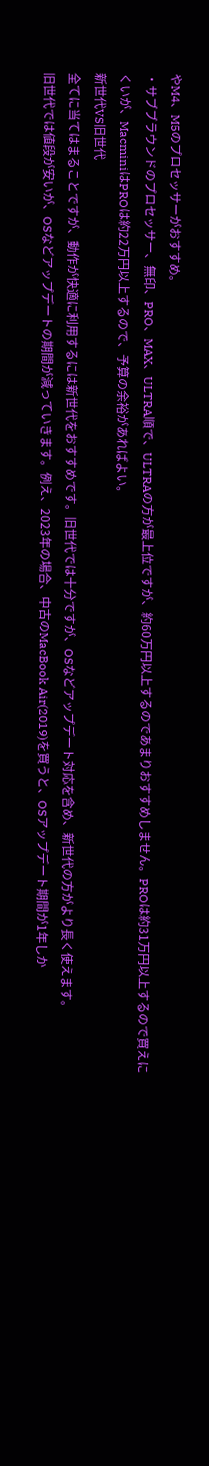やM4、M5のプロセッサーがおすすめ。
・サブブラウンドのプロセッサー、無印、PRO、MAX、ULTRA順で、ULTRAの方が最上位ですが、約60万円以上するのであまりおすすめしません。PROは約31万円以上するので買えにくいが、MacminiはPROは約22万円以上するので、予算の余裕があればよい。
新世代VS旧世代
全てに当てはまることですが、動作が快適に利用するには新世代をおすすめです。旧世代では十分ですが、OSなどアップデート対応を含め、新世代の方がより長く使えます。
旧世代では値段が安いが、OSなどアップデートの期間が減っていきます。例え、2023年の場合、中古のMacBook Air(2019)を買うと、OSアップデート期間が1年しか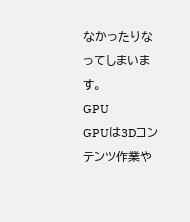なかったりなってしまいます。
GPU
GPUは3Dコンテンツ作業や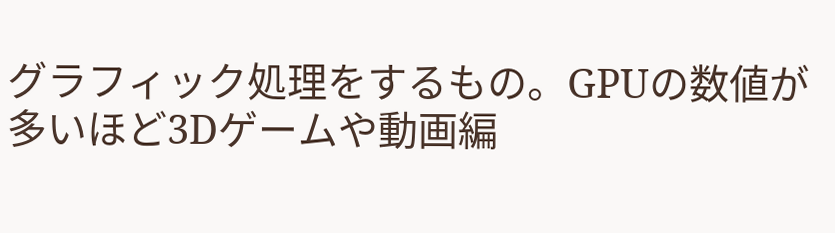グラフィック処理をするもの。GPUの数値が多いほど3Dゲームや動画編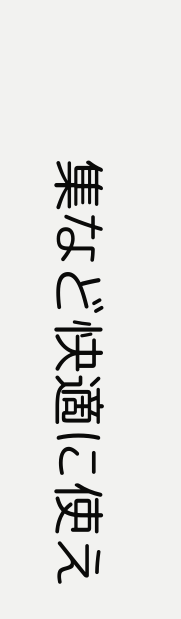集など快適に使え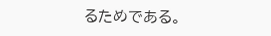るためである。